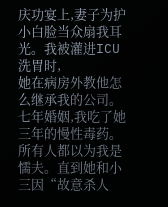庆功宴上,妻子为护小白脸当众扇我耳光。我被灌进ICU洗胃时,
她在病房外教他怎么继承我的公司。七年婚姻,我吃了她三年的慢性毒药。
所有人都以为我是懦夫。直到她和小三因“故意杀人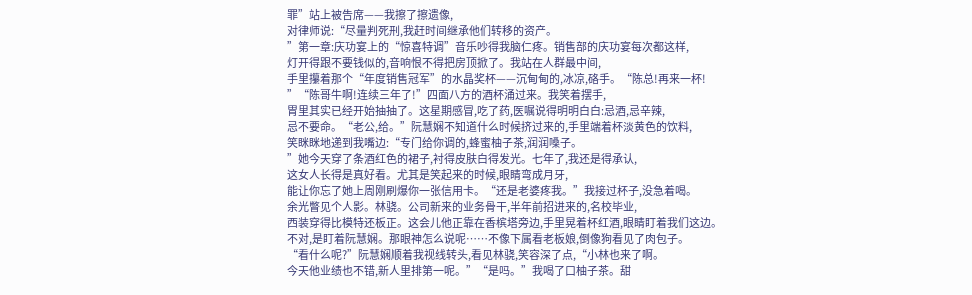罪”站上被告席——我擦了擦遗像,
对律师说:“尽量判死刑,我赶时间继承他们转移的资产。
”第一章:庆功宴上的“惊喜特调”音乐吵得我脑仁疼。销售部的庆功宴每次都这样,
灯开得跟不要钱似的,音响恨不得把房顶掀了。我站在人群最中间,
手里攥着那个“年度销售冠军”的水晶奖杯——沉甸甸的,冰凉,硌手。“陈总!再来一杯!
”“陈哥牛啊!连续三年了!”四面八方的酒杯涌过来。我笑着摆手,
胃里其实已经开始抽抽了。这星期感冒,吃了药,医嘱说得明明白白:忌酒,忌辛辣,
忌不要命。“老公,给。”阮慧娴不知道什么时候挤过来的,手里端着杯淡黄色的饮料,
笑眯眯地递到我嘴边:“专门给你调的,蜂蜜柚子茶,润润嗓子。
”她今天穿了条酒红色的裙子,衬得皮肤白得发光。七年了,我还是得承认,
这女人长得是真好看。尤其是笑起来的时候,眼睛弯成月牙,
能让你忘了她上周刚刷爆你一张信用卡。“还是老婆疼我。”我接过杯子,没急着喝。
余光瞥见个人影。林骁。公司新来的业务骨干,半年前招进来的,名校毕业,
西装穿得比模特还板正。这会儿他正靠在香槟塔旁边,手里晃着杯红酒,眼睛盯着我们这边。
不对,是盯着阮慧娴。那眼神怎么说呢……不像下属看老板娘,倒像狗看见了肉包子。
“看什么呢?”阮慧娴顺着我视线转头,看见林骁,笑容深了点,“小林也来了啊。
今天他业绩也不错,新人里排第一呢。”“是吗。”我喝了口柚子茶。甜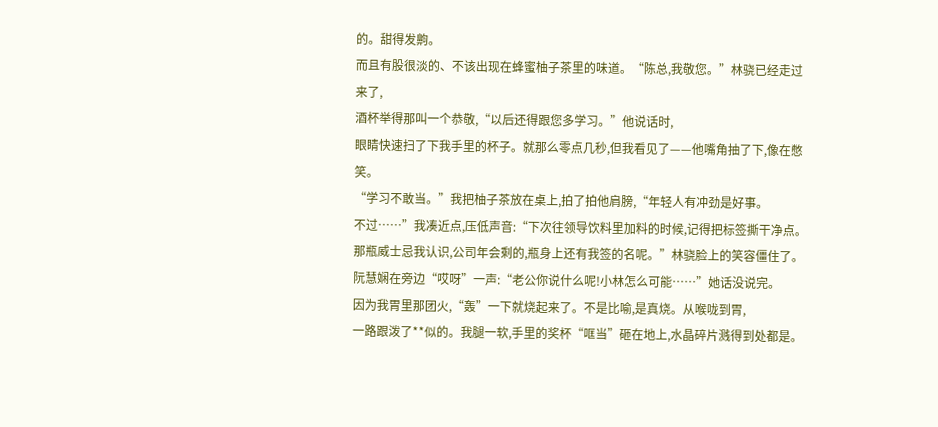的。甜得发齁。
而且有股很淡的、不该出现在蜂蜜柚子茶里的味道。“陈总,我敬您。”林骁已经走过来了,
酒杯举得那叫一个恭敬,“以后还得跟您多学习。”他说话时,
眼睛快速扫了下我手里的杯子。就那么零点几秒,但我看见了——他嘴角抽了下,像在憋笑。
“学习不敢当。”我把柚子茶放在桌上,拍了拍他肩膀,“年轻人有冲劲是好事。
不过……”我凑近点,压低声音:“下次往领导饮料里加料的时候,记得把标签撕干净点。
那瓶威士忌我认识,公司年会剩的,瓶身上还有我签的名呢。”林骁脸上的笑容僵住了。
阮慧娴在旁边“哎呀”一声:“老公你说什么呢!小林怎么可能……”她话没说完。
因为我胃里那团火,“轰”一下就烧起来了。不是比喻,是真烧。从喉咙到胃,
一路跟泼了**似的。我腿一软,手里的奖杯“哐当”砸在地上,水晶碎片溅得到处都是。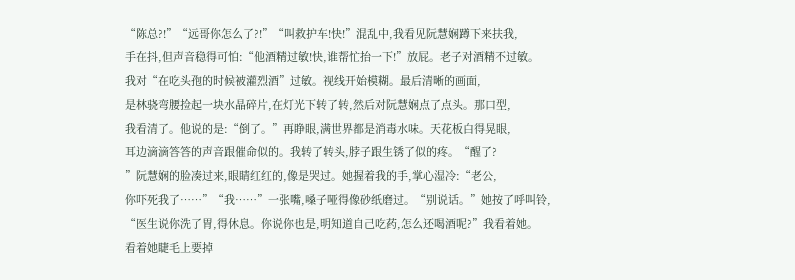“陈总?!”“远哥你怎么了?!”“叫救护车!快!”混乱中,我看见阮慧娴蹲下来扶我,
手在抖,但声音稳得可怕:“他酒精过敏!快,谁帮忙抬一下!”放屁。老子对酒精不过敏。
我对“在吃头孢的时候被灌烈酒”过敏。视线开始模糊。最后清晰的画面,
是林骁弯腰捡起一块水晶碎片,在灯光下转了转,然后对阮慧娴点了点头。那口型,
我看清了。他说的是:“倒了。”再睁眼,满世界都是消毒水味。天花板白得晃眼,
耳边滴滴答答的声音跟催命似的。我转了转头,脖子跟生锈了似的疼。“醒了?
”阮慧娴的脸凑过来,眼睛红红的,像是哭过。她握着我的手,掌心湿冷:“老公,
你吓死我了……”“我……”一张嘴,嗓子哑得像砂纸磨过。“别说话。”她按了呼叫铃,
“医生说你洗了胃,得休息。你说你也是,明知道自己吃药,怎么还喝酒呢?”我看着她。
看着她睫毛上要掉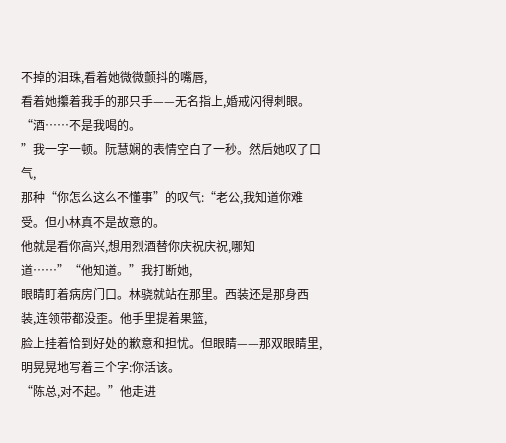不掉的泪珠,看着她微微颤抖的嘴唇,
看着她攥着我手的那只手——无名指上,婚戒闪得刺眼。“酒……不是我喝的。
”我一字一顿。阮慧娴的表情空白了一秒。然后她叹了口气,
那种“你怎么这么不懂事”的叹气:“老公,我知道你难受。但小林真不是故意的。
他就是看你高兴,想用烈酒替你庆祝庆祝,哪知道……”“他知道。”我打断她,
眼睛盯着病房门口。林骁就站在那里。西装还是那身西装,连领带都没歪。他手里提着果篮,
脸上挂着恰到好处的歉意和担忧。但眼睛——那双眼睛里,明晃晃地写着三个字:你活该。
“陈总,对不起。”他走进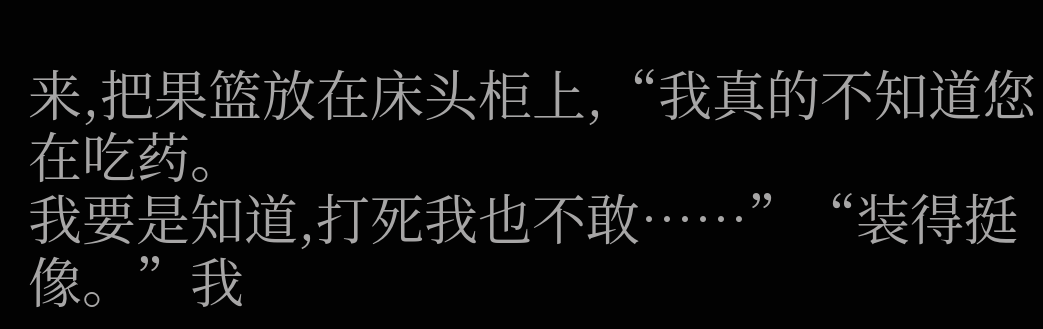来,把果篮放在床头柜上,“我真的不知道您在吃药。
我要是知道,打死我也不敢……”“装得挺像。”我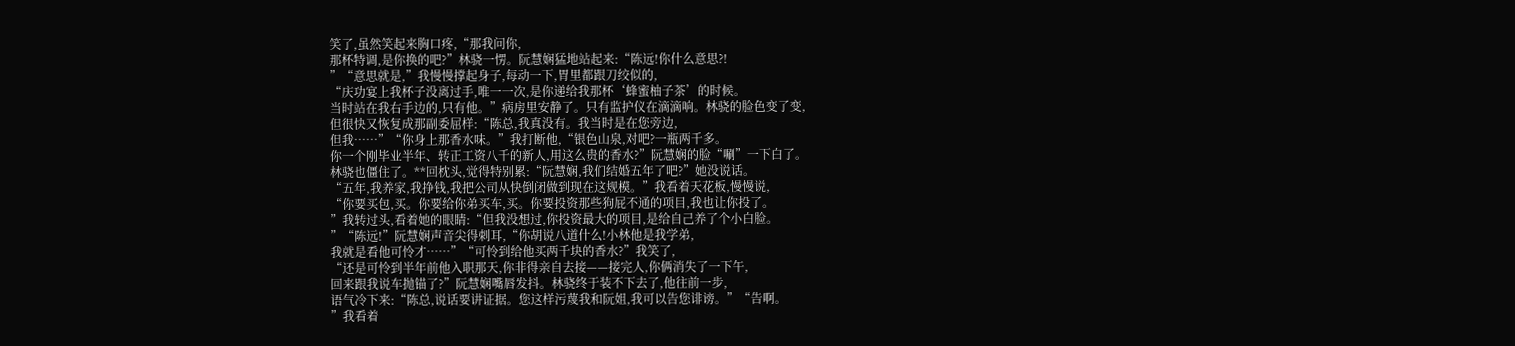笑了,虽然笑起来胸口疼,“那我问你,
那杯特调,是你换的吧?”林骁一愣。阮慧娴猛地站起来:“陈远!你什么意思?!
”“意思就是,”我慢慢撑起身子,每动一下,胃里都跟刀绞似的,
“庆功宴上我杯子没离过手,唯一一次,是你递给我那杯‘蜂蜜柚子茶’的时候。
当时站在我右手边的,只有他。”病房里安静了。只有监护仪在滴滴响。林骁的脸色变了变,
但很快又恢复成那副委屈样:“陈总,我真没有。我当时是在您旁边,
但我……”“你身上那香水味。”我打断他,“银色山泉,对吧?一瓶两千多。
你一个刚毕业半年、转正工资八千的新人,用这么贵的香水?”阮慧娴的脸“唰”一下白了。
林骁也僵住了。**回枕头,觉得特别累:“阮慧娴,我们结婚五年了吧?”她没说话。
“五年,我养家,我挣钱,我把公司从快倒闭做到现在这规模。”我看着天花板,慢慢说,
“你要买包,买。你要给你弟买车,买。你要投资那些狗屁不通的项目,我也让你投了。
”我转过头,看着她的眼睛:“但我没想过,你投资最大的项目,是给自己养了个小白脸。
”“陈远!”阮慧娴声音尖得刺耳,“你胡说八道什么!小林他是我学弟,
我就是看他可怜才……”“可怜到给他买两千块的香水?”我笑了,
“还是可怜到半年前他入职那天,你非得亲自去接——接完人,你俩消失了一下午,
回来跟我说车抛锚了?”阮慧娴嘴唇发抖。林骁终于装不下去了,他往前一步,
语气冷下来:“陈总,说话要讲证据。您这样污蔑我和阮姐,我可以告您诽谤。”“告啊。
”我看着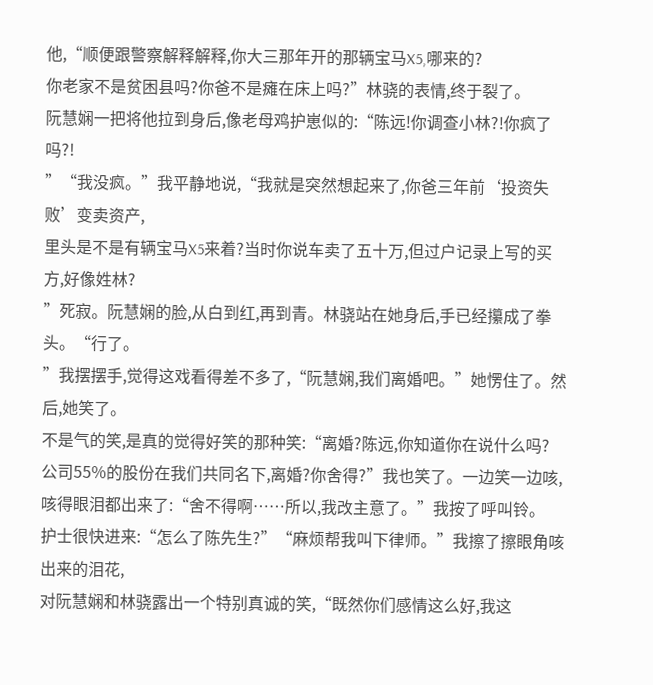他,“顺便跟警察解释解释,你大三那年开的那辆宝马X5,哪来的?
你老家不是贫困县吗?你爸不是瘫在床上吗?”林骁的表情,终于裂了。
阮慧娴一把将他拉到身后,像老母鸡护崽似的:“陈远!你调查小林?!你疯了吗?!
”“我没疯。”我平静地说,“我就是突然想起来了,你爸三年前‘投资失败’变卖资产,
里头是不是有辆宝马X5来着?当时你说车卖了五十万,但过户记录上写的买方,好像姓林?
”死寂。阮慧娴的脸,从白到红,再到青。林骁站在她身后,手已经攥成了拳头。“行了。
”我摆摆手,觉得这戏看得差不多了,“阮慧娴,我们离婚吧。”她愣住了。然后,她笑了。
不是气的笑,是真的觉得好笑的那种笑:“离婚?陈远,你知道你在说什么吗?
公司55%的股份在我们共同名下,离婚?你舍得?”我也笑了。一边笑一边咳,
咳得眼泪都出来了:“舍不得啊……所以,我改主意了。”我按了呼叫铃。
护士很快进来:“怎么了陈先生?”“麻烦帮我叫下律师。”我擦了擦眼角咳出来的泪花,
对阮慧娴和林骁露出一个特别真诚的笑,“既然你们感情这么好,我这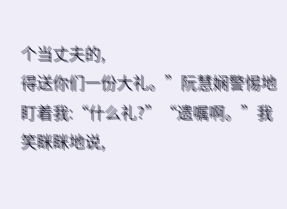个当丈夫的,
得送你们一份大礼。”阮慧娴警惕地盯着我:“什么礼?”“遗嘱啊。”我笑眯眯地说,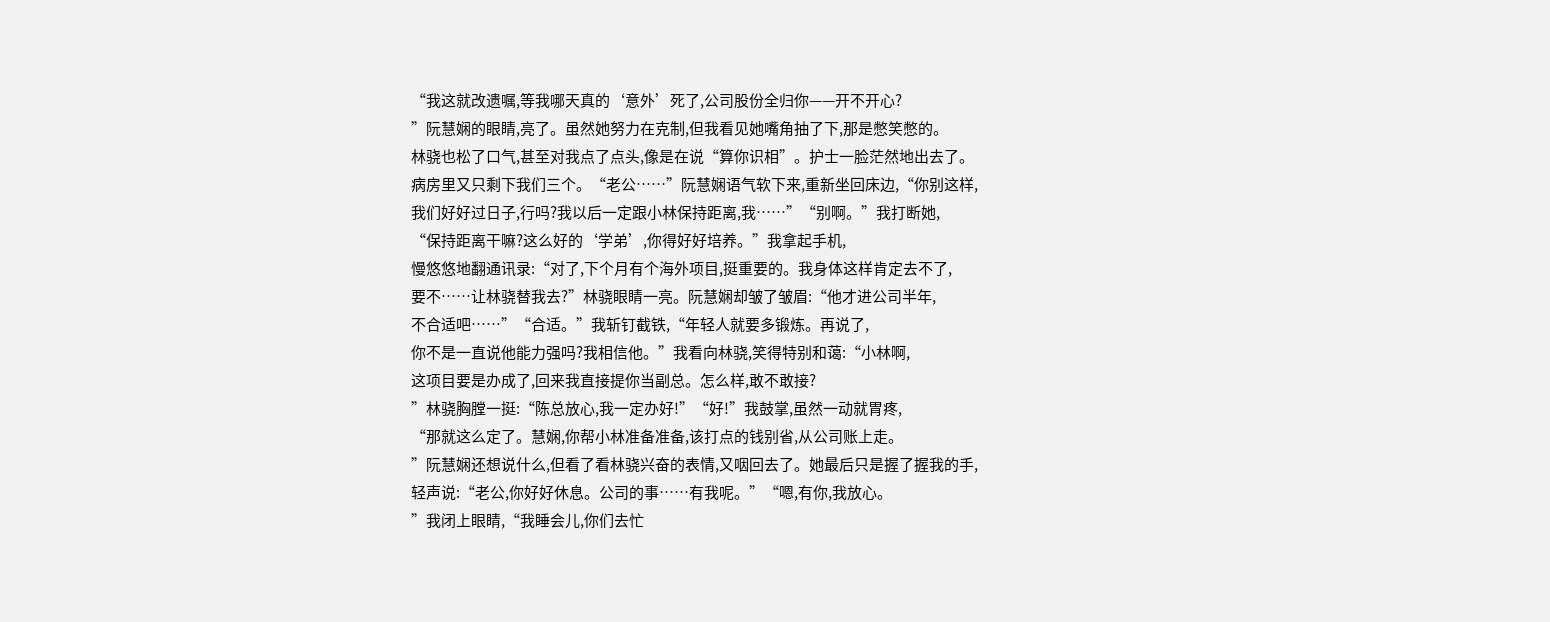“我这就改遗嘱,等我哪天真的‘意外’死了,公司股份全归你——开不开心?
”阮慧娴的眼睛,亮了。虽然她努力在克制,但我看见她嘴角抽了下,那是憋笑憋的。
林骁也松了口气,甚至对我点了点头,像是在说“算你识相”。护士一脸茫然地出去了。
病房里又只剩下我们三个。“老公……”阮慧娴语气软下来,重新坐回床边,“你别这样,
我们好好过日子,行吗?我以后一定跟小林保持距离,我……”“别啊。”我打断她,
“保持距离干嘛?这么好的‘学弟’,你得好好培养。”我拿起手机,
慢悠悠地翻通讯录:“对了,下个月有个海外项目,挺重要的。我身体这样肯定去不了,
要不……让林骁替我去?”林骁眼睛一亮。阮慧娴却皱了皱眉:“他才进公司半年,
不合适吧……”“合适。”我斩钉截铁,“年轻人就要多锻炼。再说了,
你不是一直说他能力强吗?我相信他。”我看向林骁,笑得特别和蔼:“小林啊,
这项目要是办成了,回来我直接提你当副总。怎么样,敢不敢接?
”林骁胸膛一挺:“陈总放心,我一定办好!”“好!”我鼓掌,虽然一动就胃疼,
“那就这么定了。慧娴,你帮小林准备准备,该打点的钱别省,从公司账上走。
”阮慧娴还想说什么,但看了看林骁兴奋的表情,又咽回去了。她最后只是握了握我的手,
轻声说:“老公,你好好休息。公司的事……有我呢。”“嗯,有你,我放心。
”我闭上眼睛,“我睡会儿,你们去忙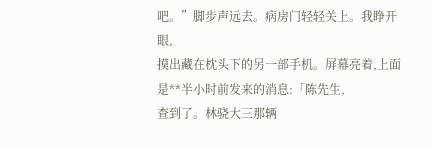吧。”脚步声远去。病房门轻轻关上。我睁开眼,
摸出藏在枕头下的另一部手机。屏幕亮着,上面是**半小时前发来的消息:「陈先生,
查到了。林骁大三那辆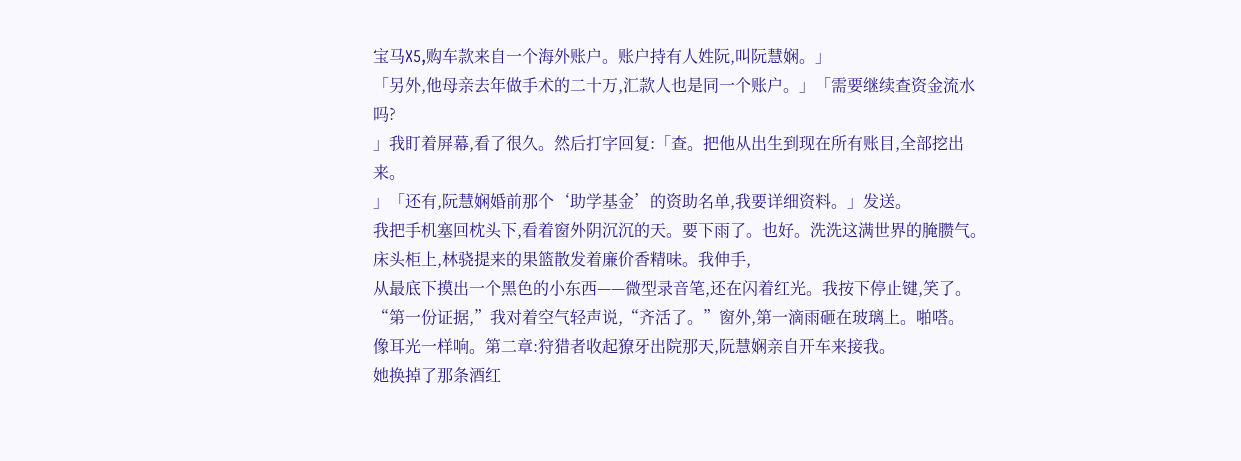宝马X5,购车款来自一个海外账户。账户持有人姓阮,叫阮慧娴。」
「另外,他母亲去年做手术的二十万,汇款人也是同一个账户。」「需要继续查资金流水吗?
」我盯着屏幕,看了很久。然后打字回复:「查。把他从出生到现在所有账目,全部挖出来。
」「还有,阮慧娴婚前那个‘助学基金’的资助名单,我要详细资料。」发送。
我把手机塞回枕头下,看着窗外阴沉沉的天。要下雨了。也好。洗洗这满世界的腌臜气。
床头柜上,林骁提来的果篮散发着廉价香精味。我伸手,
从最底下摸出一个黑色的小东西——微型录音笔,还在闪着红光。我按下停止键,笑了。
“第一份证据,”我对着空气轻声说,“齐活了。”窗外,第一滴雨砸在玻璃上。啪嗒。
像耳光一样响。第二章:狩猎者收起獠牙出院那天,阮慧娴亲自开车来接我。
她换掉了那条酒红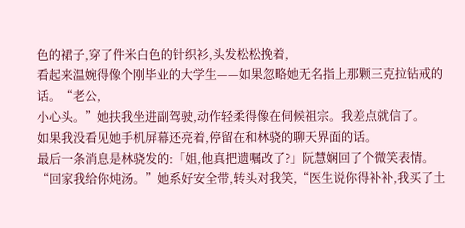色的裙子,穿了件米白色的针织衫,头发松松挽着,
看起来温婉得像个刚毕业的大学生——如果忽略她无名指上那颗三克拉钻戒的话。“老公,
小心头。”她扶我坐进副驾驶,动作轻柔得像在伺候祖宗。我差点就信了。
如果我没看见她手机屏幕还亮着,停留在和林骁的聊天界面的话。
最后一条消息是林骁发的:「姐,他真把遗嘱改了?」阮慧娴回了个微笑表情。
“回家我给你炖汤。”她系好安全带,转头对我笑,“医生说你得补补,我买了土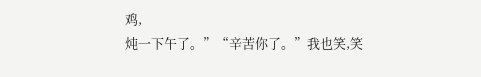鸡,
炖一下午了。”“辛苦你了。”我也笑,笑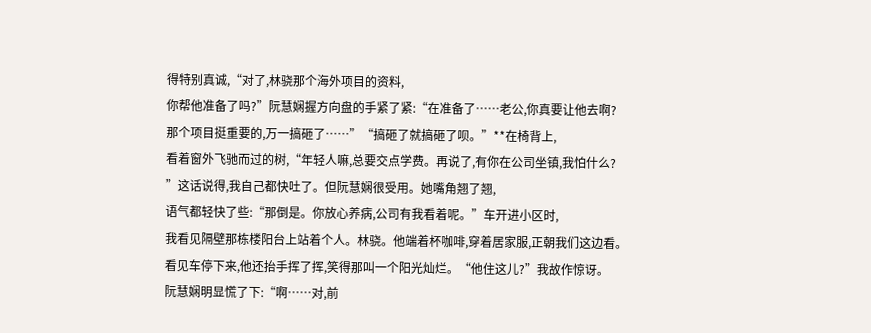得特别真诚,“对了,林骁那个海外项目的资料,
你帮他准备了吗?”阮慧娴握方向盘的手紧了紧:“在准备了……老公,你真要让他去啊?
那个项目挺重要的,万一搞砸了……”“搞砸了就搞砸了呗。”**在椅背上,
看着窗外飞驰而过的树,“年轻人嘛,总要交点学费。再说了,有你在公司坐镇,我怕什么?
”这话说得,我自己都快吐了。但阮慧娴很受用。她嘴角翘了翘,
语气都轻快了些:“那倒是。你放心养病,公司有我看着呢。”车开进小区时,
我看见隔壁那栋楼阳台上站着个人。林骁。他端着杯咖啡,穿着居家服,正朝我们这边看。
看见车停下来,他还抬手挥了挥,笑得那叫一个阳光灿烂。“他住这儿?”我故作惊讶。
阮慧娴明显慌了下:“啊……对,前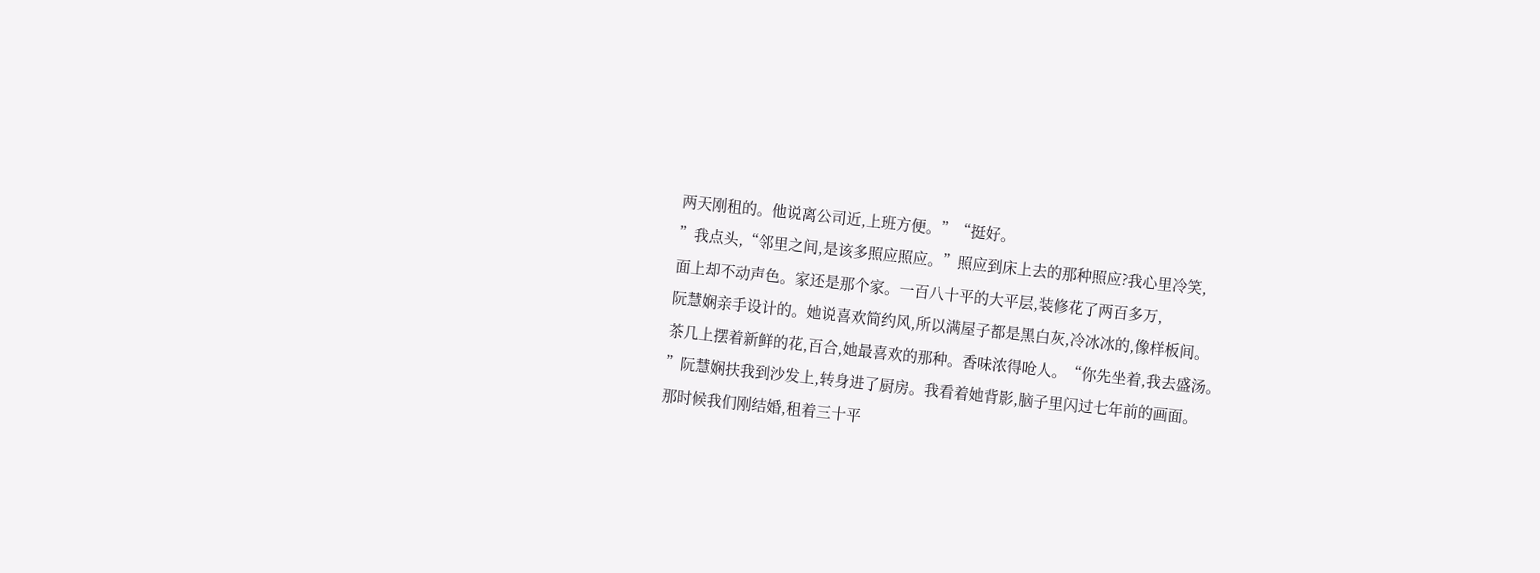两天刚租的。他说离公司近,上班方便。”“挺好。
”我点头,“邻里之间,是该多照应照应。”照应到床上去的那种照应?我心里冷笑,
面上却不动声色。家还是那个家。一百八十平的大平层,装修花了两百多万,
阮慧娴亲手设计的。她说喜欢简约风,所以满屋子都是黑白灰,冷冰冰的,像样板间。
茶几上摆着新鲜的花,百合,她最喜欢的那种。香味浓得呛人。“你先坐着,我去盛汤。
”阮慧娴扶我到沙发上,转身进了厨房。我看着她背影,脑子里闪过七年前的画面。
那时候我们刚结婚,租着三十平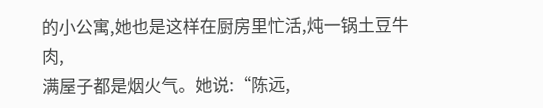的小公寓,她也是这样在厨房里忙活,炖一锅土豆牛肉,
满屋子都是烟火气。她说:“陈远,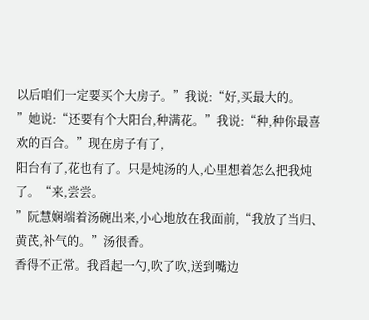以后咱们一定要买个大房子。”我说:“好,买最大的。
”她说:“还要有个大阳台,种满花。”我说:“种,种你最喜欢的百合。”现在房子有了,
阳台有了,花也有了。只是炖汤的人,心里想着怎么把我炖了。“来,尝尝。
”阮慧娴端着汤碗出来,小心地放在我面前,“我放了当归、黄芪,补气的。”汤很香。
香得不正常。我舀起一勺,吹了吹,送到嘴边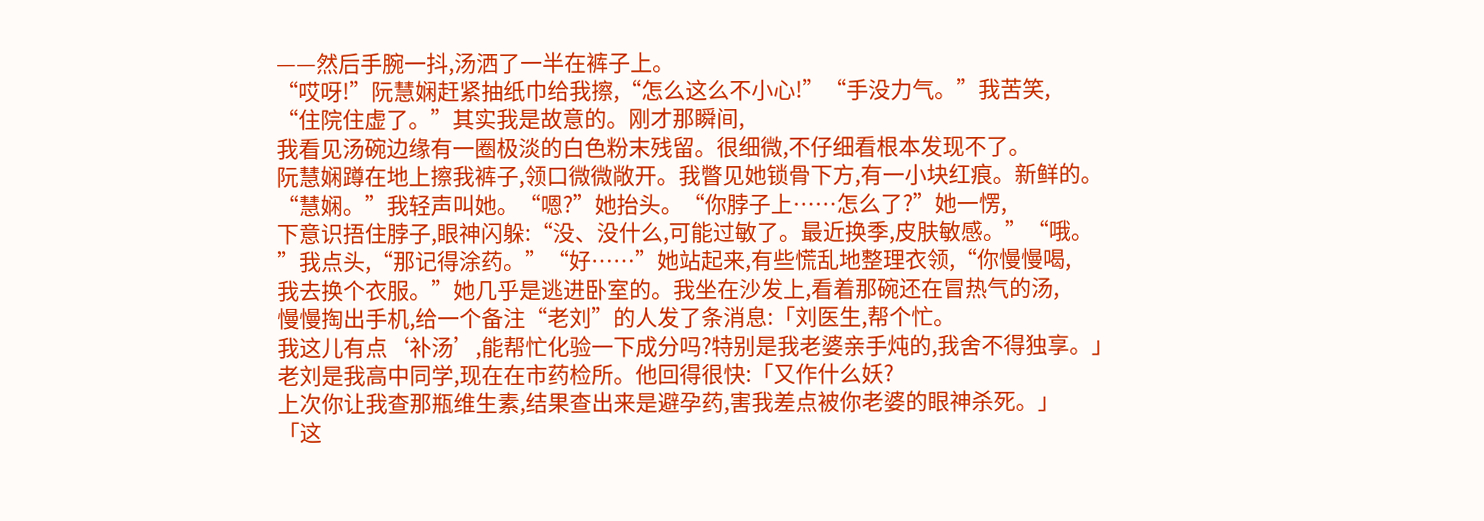——然后手腕一抖,汤洒了一半在裤子上。
“哎呀!”阮慧娴赶紧抽纸巾给我擦,“怎么这么不小心!”“手没力气。”我苦笑,
“住院住虚了。”其实我是故意的。刚才那瞬间,
我看见汤碗边缘有一圈极淡的白色粉末残留。很细微,不仔细看根本发现不了。
阮慧娴蹲在地上擦我裤子,领口微微敞开。我瞥见她锁骨下方,有一小块红痕。新鲜的。
“慧娴。”我轻声叫她。“嗯?”她抬头。“你脖子上……怎么了?”她一愣,
下意识捂住脖子,眼神闪躲:“没、没什么,可能过敏了。最近换季,皮肤敏感。”“哦。
”我点头,“那记得涂药。”“好……”她站起来,有些慌乱地整理衣领,“你慢慢喝,
我去换个衣服。”她几乎是逃进卧室的。我坐在沙发上,看着那碗还在冒热气的汤,
慢慢掏出手机,给一个备注“老刘”的人发了条消息:「刘医生,帮个忙。
我这儿有点‘补汤’,能帮忙化验一下成分吗?特别是我老婆亲手炖的,我舍不得独享。」
老刘是我高中同学,现在在市药检所。他回得很快:「又作什么妖?
上次你让我查那瓶维生素,结果查出来是避孕药,害我差点被你老婆的眼神杀死。」
「这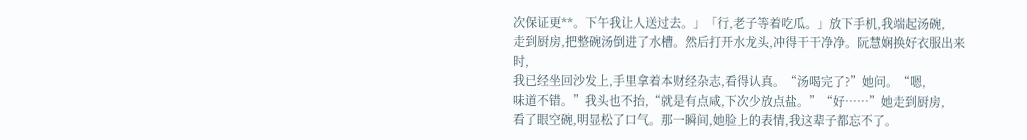次保证更**。下午我让人送过去。」「行,老子等着吃瓜。」放下手机,我端起汤碗,
走到厨房,把整碗汤倒进了水槽。然后打开水龙头,冲得干干净净。阮慧娴换好衣服出来时,
我已经坐回沙发上,手里拿着本财经杂志,看得认真。“汤喝完了?”她问。“嗯,
味道不错。”我头也不抬,“就是有点咸,下次少放点盐。”“好……”她走到厨房,
看了眼空碗,明显松了口气。那一瞬间,她脸上的表情,我这辈子都忘不了。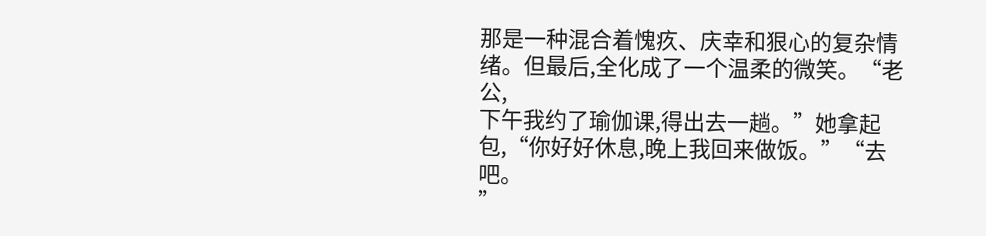那是一种混合着愧疚、庆幸和狠心的复杂情绪。但最后,全化成了一个温柔的微笑。“老公,
下午我约了瑜伽课,得出去一趟。”她拿起包,“你好好休息,晚上我回来做饭。”“去吧。
”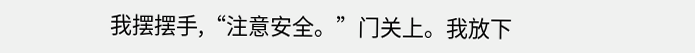我摆摆手,“注意安全。”门关上。我放下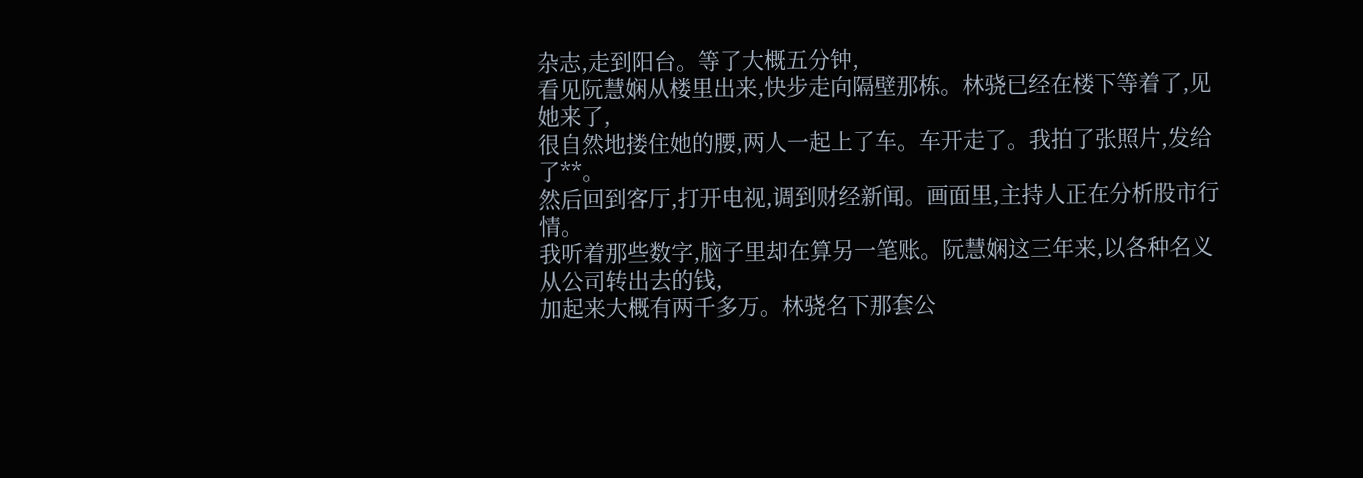杂志,走到阳台。等了大概五分钟,
看见阮慧娴从楼里出来,快步走向隔壁那栋。林骁已经在楼下等着了,见她来了,
很自然地搂住她的腰,两人一起上了车。车开走了。我拍了张照片,发给了**。
然后回到客厅,打开电视,调到财经新闻。画面里,主持人正在分析股市行情。
我听着那些数字,脑子里却在算另一笔账。阮慧娴这三年来,以各种名义从公司转出去的钱,
加起来大概有两千多万。林骁名下那套公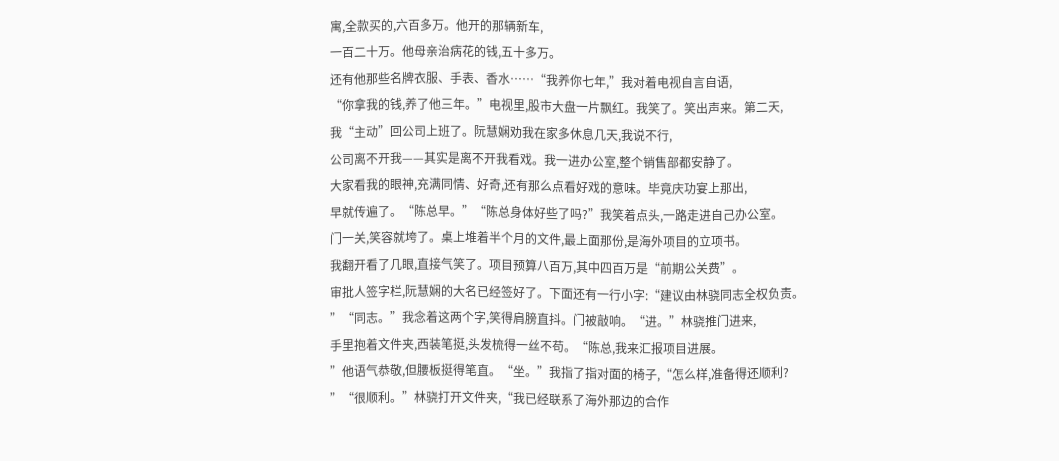寓,全款买的,六百多万。他开的那辆新车,
一百二十万。他母亲治病花的钱,五十多万。
还有他那些名牌衣服、手表、香水……“我养你七年,”我对着电视自言自语,
“你拿我的钱,养了他三年。”电视里,股市大盘一片飘红。我笑了。笑出声来。第二天,
我“主动”回公司上班了。阮慧娴劝我在家多休息几天,我说不行,
公司离不开我——其实是离不开我看戏。我一进办公室,整个销售部都安静了。
大家看我的眼神,充满同情、好奇,还有那么点看好戏的意味。毕竟庆功宴上那出,
早就传遍了。“陈总早。”“陈总身体好些了吗?”我笑着点头,一路走进自己办公室。
门一关,笑容就垮了。桌上堆着半个月的文件,最上面那份,是海外项目的立项书。
我翻开看了几眼,直接气笑了。项目预算八百万,其中四百万是“前期公关费”。
审批人签字栏,阮慧娴的大名已经签好了。下面还有一行小字:“建议由林骁同志全权负责。
”“同志。”我念着这两个字,笑得肩膀直抖。门被敲响。“进。”林骁推门进来,
手里抱着文件夹,西装笔挺,头发梳得一丝不苟。“陈总,我来汇报项目进展。
”他语气恭敬,但腰板挺得笔直。“坐。”我指了指对面的椅子,“怎么样,准备得还顺利?
”“很顺利。”林骁打开文件夹,“我已经联系了海外那边的合作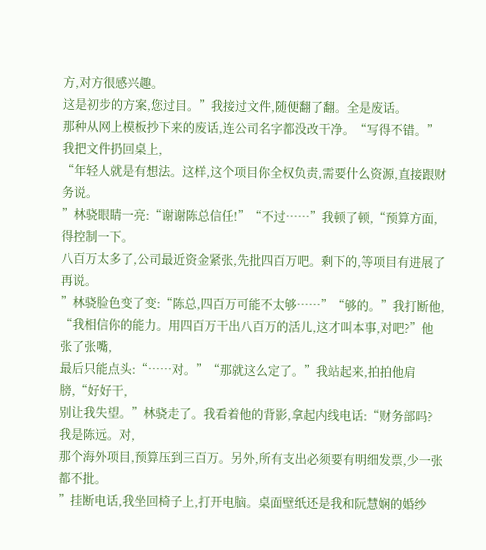方,对方很感兴趣。
这是初步的方案,您过目。”我接过文件,随便翻了翻。全是废话。
那种从网上模板抄下来的废话,连公司名字都没改干净。“写得不错。”我把文件扔回桌上,
“年轻人就是有想法。这样,这个项目你全权负责,需要什么资源,直接跟财务说。
”林骁眼睛一亮:“谢谢陈总信任!”“不过……”我顿了顿,“预算方面,得控制一下。
八百万太多了,公司最近资金紧张,先批四百万吧。剩下的,等项目有进展了再说。
”林骁脸色变了变:“陈总,四百万可能不太够……”“够的。”我打断他,
“我相信你的能力。用四百万干出八百万的活儿,这才叫本事,对吧?”他张了张嘴,
最后只能点头:“……对。”“那就这么定了。”我站起来,拍拍他肩膀,“好好干,
别让我失望。”林骁走了。我看着他的背影,拿起内线电话:“财务部吗?我是陈远。对,
那个海外项目,预算压到三百万。另外,所有支出必须要有明细发票,少一张都不批。
”挂断电话,我坐回椅子上,打开电脑。桌面壁纸还是我和阮慧娴的婚纱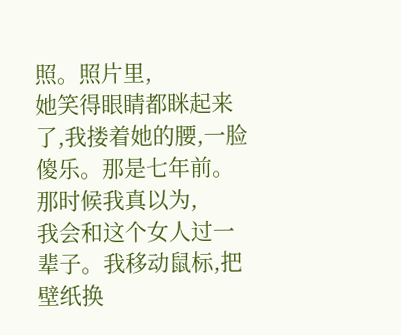照。照片里,
她笑得眼睛都眯起来了,我搂着她的腰,一脸傻乐。那是七年前。那时候我真以为,
我会和这个女人过一辈子。我移动鼠标,把壁纸换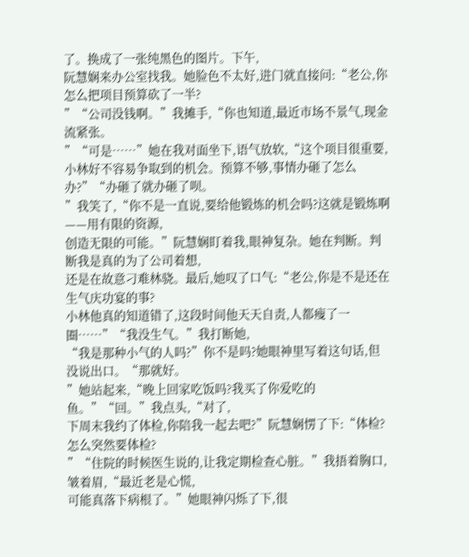了。换成了一张纯黑色的图片。下午,
阮慧娴来办公室找我。她脸色不太好,进门就直接问:“老公,你怎么把项目预算砍了一半?
”“公司没钱啊。”我摊手,“你也知道,最近市场不景气,现金流紧张。
”“可是……”她在我对面坐下,语气放软,“这个项目很重要,
小林好不容易争取到的机会。预算不够,事情办砸了怎么办?”“办砸了就办砸了呗。
”我笑了,“你不是一直说,要给他锻炼的机会吗?这就是锻炼啊——用有限的资源,
创造无限的可能。”阮慧娴盯着我,眼神复杂。她在判断。判断我是真的为了公司着想,
还是在故意刁难林骁。最后,她叹了口气:“老公,你是不是还在生气庆功宴的事?
小林他真的知道错了,这段时间他天天自责,人都瘦了一圈……”“我没生气。”我打断她,
“我是那种小气的人吗?”你不是吗?她眼神里写着这句话,但没说出口。“那就好。
”她站起来,“晚上回家吃饭吗?我买了你爱吃的鱼。”“回。”我点头,“对了,
下周末我约了体检,你陪我一起去吧?”阮慧娴愣了下:“体检?怎么突然要体检?
”“住院的时候医生说的,让我定期检查心脏。”我捂着胸口,皱着眉,“最近老是心慌,
可能真落下病根了。”她眼神闪烁了下,很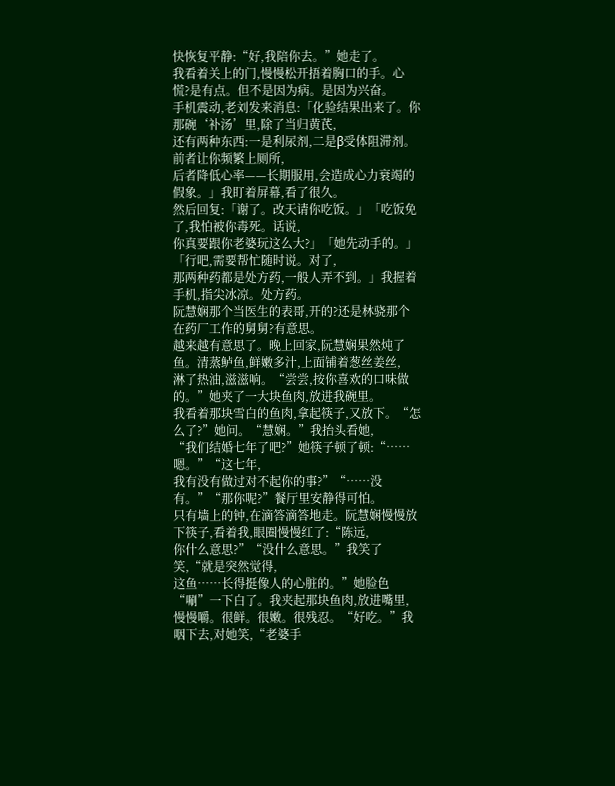快恢复平静:“好,我陪你去。”她走了。
我看着关上的门,慢慢松开捂着胸口的手。心慌?是有点。但不是因为病。是因为兴奋。
手机震动,老刘发来消息:「化验结果出来了。你那碗‘补汤’里,除了当归黄芪,
还有两种东西:一是利尿剂,二是β受体阻滞剂。前者让你频繁上厕所,
后者降低心率——长期服用,会造成心力衰竭的假象。」我盯着屏幕,看了很久。
然后回复:「谢了。改天请你吃饭。」「吃饭免了,我怕被你毒死。话说,
你真要跟你老婆玩这么大?」「她先动手的。」「行吧,需要帮忙随时说。对了,
那两种药都是处方药,一般人弄不到。」我握着手机,指尖冰凉。处方药。
阮慧娴那个当医生的表哥,开的?还是林骁那个在药厂工作的舅舅?有意思。
越来越有意思了。晚上回家,阮慧娴果然炖了鱼。清蒸鲈鱼,鲜嫩多汁,上面铺着葱丝姜丝,
淋了热油,滋滋响。“尝尝,按你喜欢的口味做的。”她夹了一大块鱼肉,放进我碗里。
我看着那块雪白的鱼肉,拿起筷子,又放下。“怎么了?”她问。“慧娴。”我抬头看她,
“我们结婚七年了吧?”她筷子顿了顿:“……嗯。”“这七年,
我有没有做过对不起你的事?”“……没有。”“那你呢?”餐厅里安静得可怕。
只有墙上的钟,在滴答滴答地走。阮慧娴慢慢放下筷子,看着我,眼圈慢慢红了:“陈远,
你什么意思?”“没什么意思。”我笑了笑,“就是突然觉得,
这鱼……长得挺像人的心脏的。”她脸色“唰”一下白了。我夹起那块鱼肉,放进嘴里,
慢慢嚼。很鲜。很嫩。很残忍。“好吃。”我咽下去,对她笑,“老婆手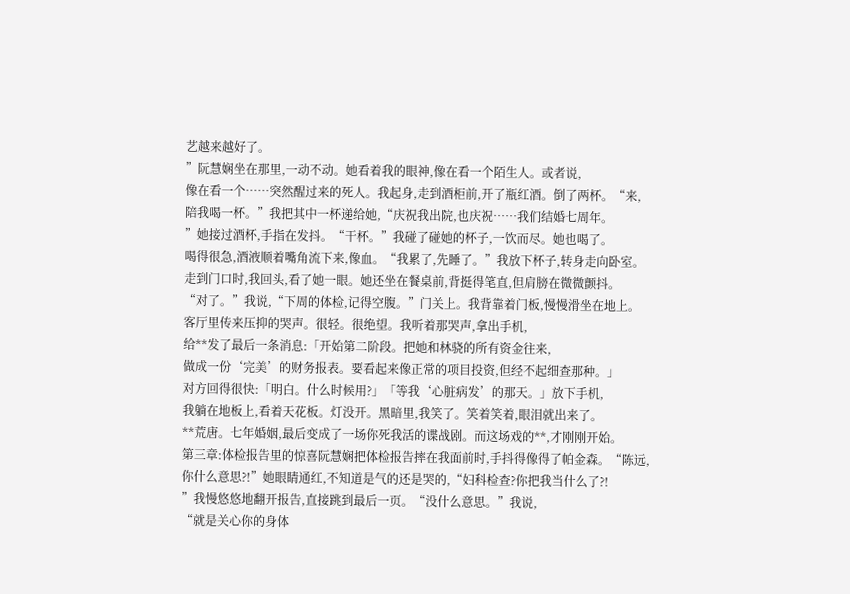艺越来越好了。
”阮慧娴坐在那里,一动不动。她看着我的眼神,像在看一个陌生人。或者说,
像在看一个……突然醒过来的死人。我起身,走到酒柜前,开了瓶红酒。倒了两杯。“来,
陪我喝一杯。”我把其中一杯递给她,“庆祝我出院,也庆祝……我们结婚七周年。
”她接过酒杯,手指在发抖。“干杯。”我碰了碰她的杯子,一饮而尽。她也喝了。
喝得很急,酒液顺着嘴角流下来,像血。“我累了,先睡了。”我放下杯子,转身走向卧室。
走到门口时,我回头,看了她一眼。她还坐在餐桌前,背挺得笔直,但肩膀在微微颤抖。
“对了。”我说,“下周的体检,记得空腹。”门关上。我背靠着门板,慢慢滑坐在地上。
客厅里传来压抑的哭声。很轻。很绝望。我听着那哭声,拿出手机,
给**发了最后一条消息:「开始第二阶段。把她和林骁的所有资金往来,
做成一份‘完美’的财务报表。要看起来像正常的项目投资,但经不起细查那种。」
对方回得很快:「明白。什么时候用?」「等我‘心脏病发’的那天。」放下手机,
我躺在地板上,看着天花板。灯没开。黑暗里,我笑了。笑着笑着,眼泪就出来了。
**荒唐。七年婚姻,最后变成了一场你死我活的谍战剧。而这场戏的**,才刚刚开始。
第三章:体检报告里的惊喜阮慧娴把体检报告摔在我面前时,手抖得像得了帕金森。“陈远,
你什么意思?!”她眼睛通红,不知道是气的还是哭的,“妇科检查?你把我当什么了?!
”我慢悠悠地翻开报告,直接跳到最后一页。“没什么意思。”我说,
“就是关心你的身体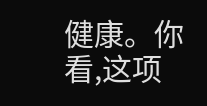健康。你看,这项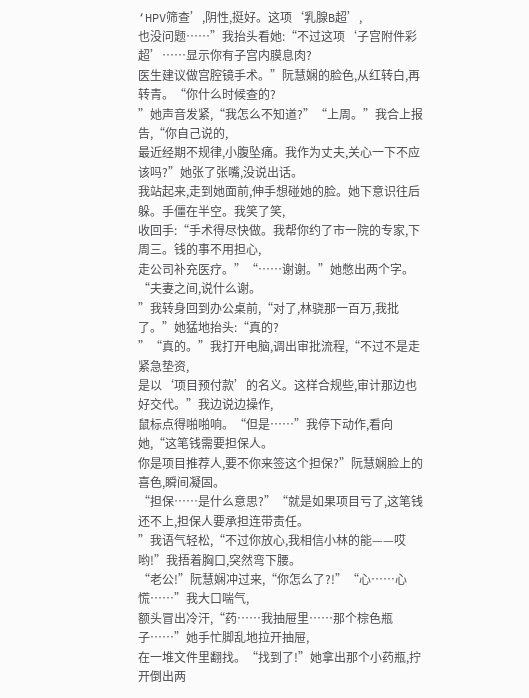‘HPV筛查’,阴性,挺好。这项‘乳腺B超’,
也没问题……”我抬头看她:“不过这项‘子宫附件彩超’……显示你有子宫内膜息肉?
医生建议做宫腔镜手术。”阮慧娴的脸色,从红转白,再转青。“你什么时候查的?
”她声音发紧,“我怎么不知道?”“上周。”我合上报告,“你自己说的,
最近经期不规律,小腹坠痛。我作为丈夫,关心一下不应该吗?”她张了张嘴,没说出话。
我站起来,走到她面前,伸手想碰她的脸。她下意识往后躲。手僵在半空。我笑了笑,
收回手:“手术得尽快做。我帮你约了市一院的专家,下周三。钱的事不用担心,
走公司补充医疗。”“……谢谢。”她憋出两个字。“夫妻之间,说什么谢。
”我转身回到办公桌前,“对了,林骁那一百万,我批了。”她猛地抬头:“真的?
”“真的。”我打开电脑,调出审批流程,“不过不是走紧急垫资,
是以‘项目预付款’的名义。这样合规些,审计那边也好交代。”我边说边操作,
鼠标点得啪啪响。“但是……”我停下动作,看向她,“这笔钱需要担保人。
你是项目推荐人,要不你来签这个担保?”阮慧娴脸上的喜色,瞬间凝固。
“担保……是什么意思?”“就是如果项目亏了,这笔钱还不上,担保人要承担连带责任。
”我语气轻松,“不过你放心,我相信小林的能——哎哟!”我捂着胸口,突然弯下腰。
“老公!”阮慧娴冲过来,“你怎么了?!”“心……心慌……”我大口喘气,
额头冒出冷汗,“药……我抽屉里……那个棕色瓶子……”她手忙脚乱地拉开抽屉,
在一堆文件里翻找。“找到了!”她拿出那个小药瓶,拧开倒出两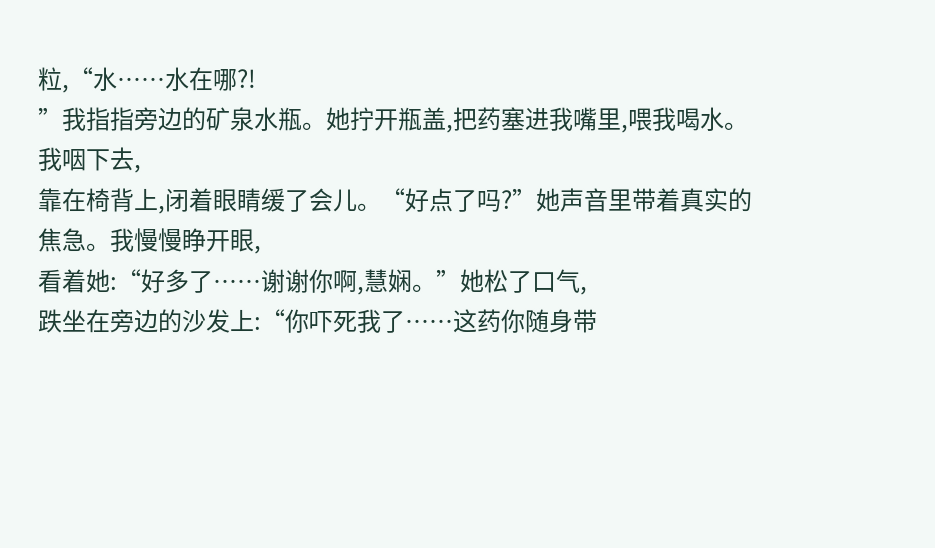粒,“水……水在哪?!
”我指指旁边的矿泉水瓶。她拧开瓶盖,把药塞进我嘴里,喂我喝水。我咽下去,
靠在椅背上,闭着眼睛缓了会儿。“好点了吗?”她声音里带着真实的焦急。我慢慢睁开眼,
看着她:“好多了……谢谢你啊,慧娴。”她松了口气,
跌坐在旁边的沙发上:“你吓死我了……这药你随身带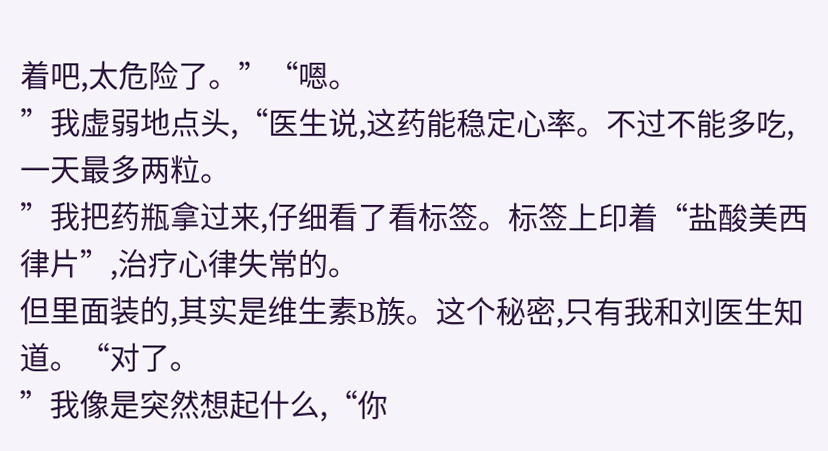着吧,太危险了。”“嗯。
”我虚弱地点头,“医生说,这药能稳定心率。不过不能多吃,一天最多两粒。
”我把药瓶拿过来,仔细看了看标签。标签上印着“盐酸美西律片”,治疗心律失常的。
但里面装的,其实是维生素B族。这个秘密,只有我和刘医生知道。“对了。
”我像是突然想起什么,“你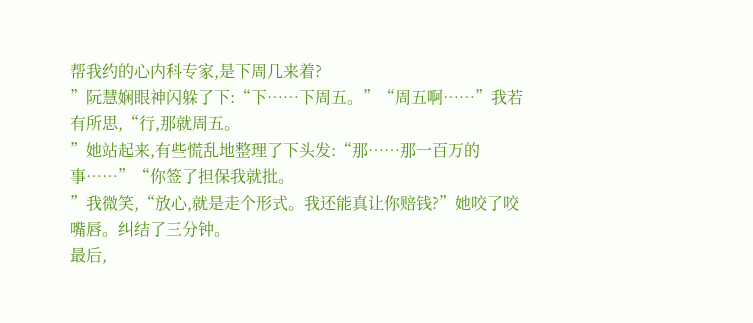帮我约的心内科专家,是下周几来着?
”阮慧娴眼神闪躲了下:“下……下周五。”“周五啊……”我若有所思,“行,那就周五。
”她站起来,有些慌乱地整理了下头发:“那……那一百万的事……”“你签了担保我就批。
”我微笑,“放心,就是走个形式。我还能真让你赔钱?”她咬了咬嘴唇。纠结了三分钟。
最后,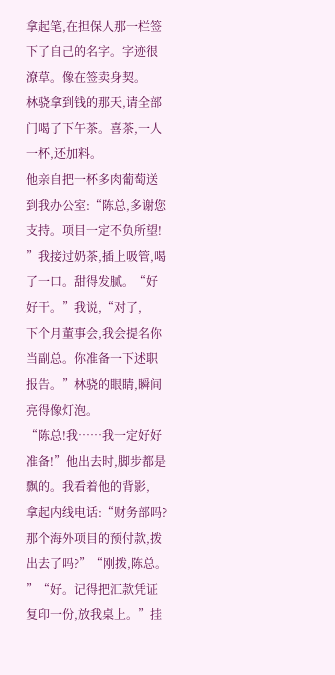拿起笔,在担保人那一栏签下了自己的名字。字迹很潦草。像在签卖身契。
林骁拿到钱的那天,请全部门喝了下午茶。喜茶,一人一杯,还加料。
他亲自把一杯多肉葡萄送到我办公室:“陈总,多谢您支持。项目一定不负所望!
”我接过奶茶,插上吸管,喝了一口。甜得发腻。“好好干。”我说,“对了,
下个月董事会,我会提名你当副总。你准备一下述职报告。”林骁的眼睛,瞬间亮得像灯泡。
“陈总!我……我一定好好准备!”他出去时,脚步都是飘的。我看着他的背影,
拿起内线电话:“财务部吗?那个海外项目的预付款,拨出去了吗?”“刚拨,陈总。
”“好。记得把汇款凭证复印一份,放我桌上。”挂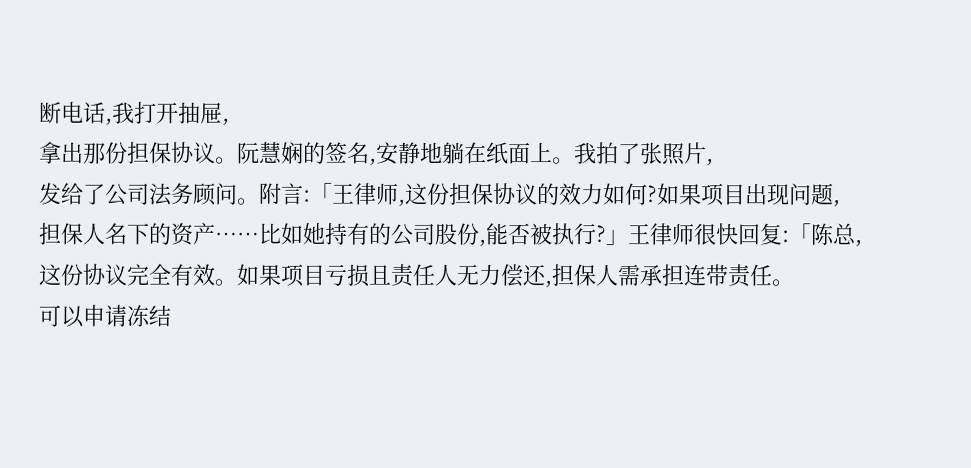断电话,我打开抽屉,
拿出那份担保协议。阮慧娴的签名,安静地躺在纸面上。我拍了张照片,
发给了公司法务顾问。附言:「王律师,这份担保协议的效力如何?如果项目出现问题,
担保人名下的资产……比如她持有的公司股份,能否被执行?」王律师很快回复:「陈总,
这份协议完全有效。如果项目亏损且责任人无力偿还,担保人需承担连带责任。
可以申请冻结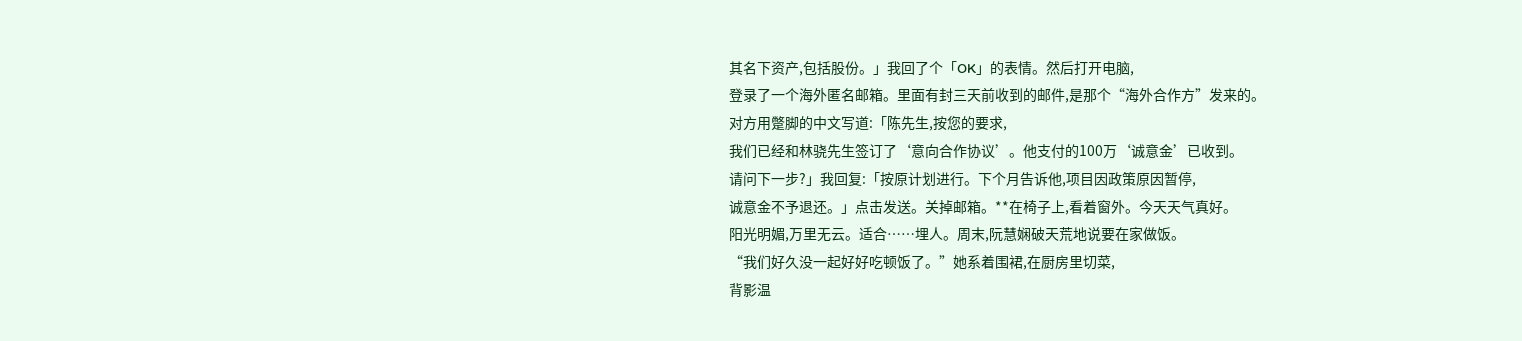其名下资产,包括股份。」我回了个「OK」的表情。然后打开电脑,
登录了一个海外匿名邮箱。里面有封三天前收到的邮件,是那个“海外合作方”发来的。
对方用蹩脚的中文写道:「陈先生,按您的要求,
我们已经和林骁先生签订了‘意向合作协议’。他支付的100万‘诚意金’已收到。
请问下一步?」我回复:「按原计划进行。下个月告诉他,项目因政策原因暂停,
诚意金不予退还。」点击发送。关掉邮箱。**在椅子上,看着窗外。今天天气真好。
阳光明媚,万里无云。适合……埋人。周末,阮慧娴破天荒地说要在家做饭。
“我们好久没一起好好吃顿饭了。”她系着围裙,在厨房里切菜,
背影温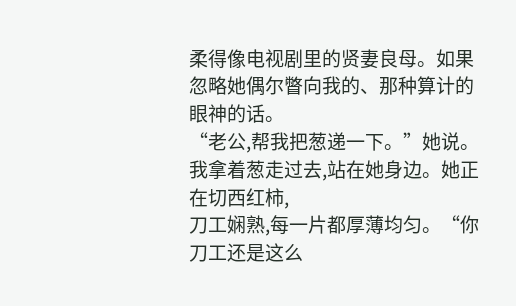柔得像电视剧里的贤妻良母。如果忽略她偶尔瞥向我的、那种算计的眼神的话。
“老公,帮我把葱递一下。”她说。我拿着葱走过去,站在她身边。她正在切西红柿,
刀工娴熟,每一片都厚薄均匀。“你刀工还是这么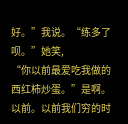好。”我说。“练多了呗。”她笑,
“你以前最爱吃我做的西红柿炒蛋。”是啊。以前。以前我们穷的时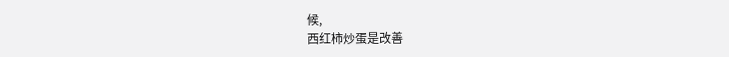候,
西红柿炒蛋是改善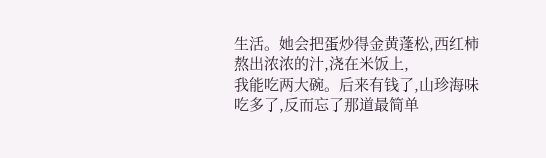生活。她会把蛋炒得金黄蓬松,西红柿熬出浓浓的汁,浇在米饭上,
我能吃两大碗。后来有钱了,山珍海味吃多了,反而忘了那道最简单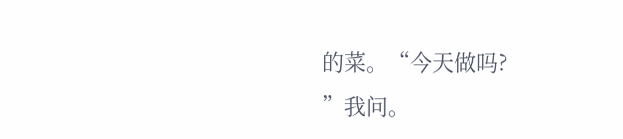的菜。“今天做吗?
”我问。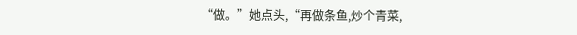“做。”她点头,“再做条鱼,炒个青菜,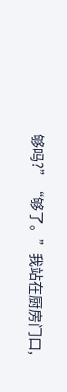够吗?”“够了。”我站在厨房门口,